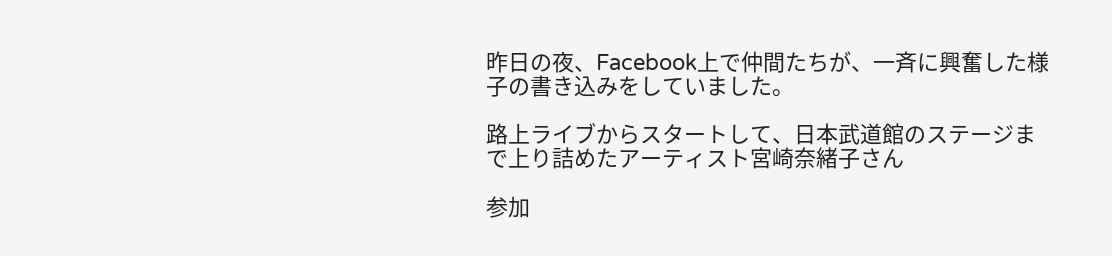昨日の夜、Facebook上で仲間たちが、一斉に興奮した様子の書き込みをしていました。

路上ライブからスタートして、日本武道館のステージまで上り詰めたアーティスト宮崎奈緒子さん

参加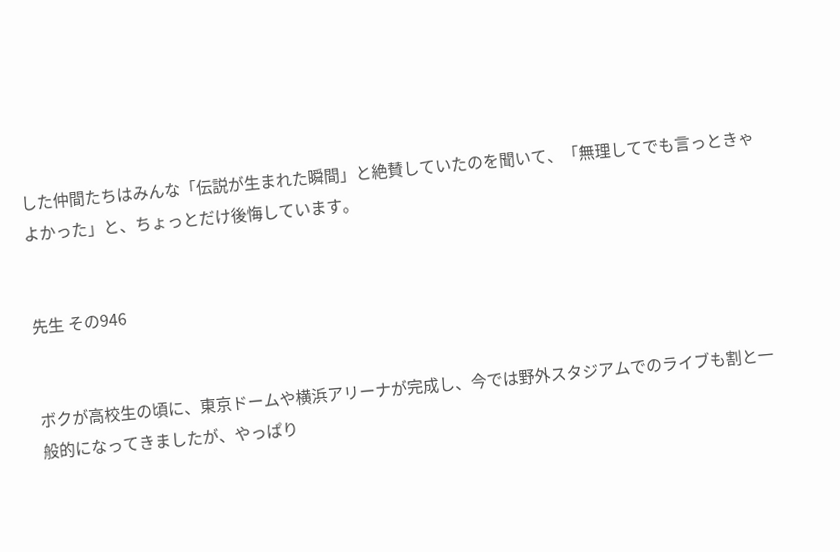した仲間たちはみんな「伝説が生まれた瞬間」と絶賛していたのを聞いて、「無理してでも言っときゃよかった」と、ちょっとだけ後悔しています。


先生 その946


ボクが高校生の頃に、東京ドームや横浜アリーナが完成し、今では野外スタジアムでのライブも割と一般的になってきましたが、やっぱり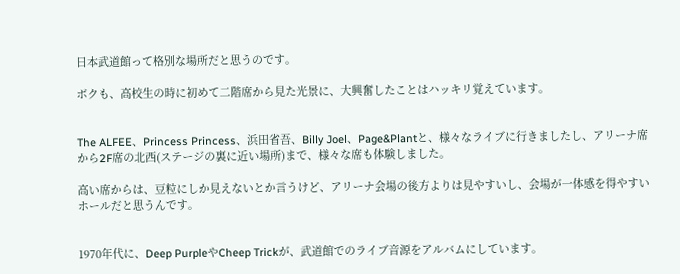日本武道館って格別な場所だと思うのです。

ボクも、高校生の時に初めて二階席から見た光景に、大興奮したことはハッキリ覚えています。


The ALFEE、Princess Princess、浜田省吾、Billy Joel、Page&Plantと、様々なライブに行きましたし、アリーナ席から2F席の北西(ステージの裏に近い場所)まで、様々な席も体験しました。

高い席からは、豆粒にしか見えないとか言うけど、アリーナ会場の後方よりは見やすいし、会場が一体感を得やすいホールだと思うんです。


1970年代に、Deep PurpleやCheep Trickが、武道館でのライブ音源をアルバムにしています。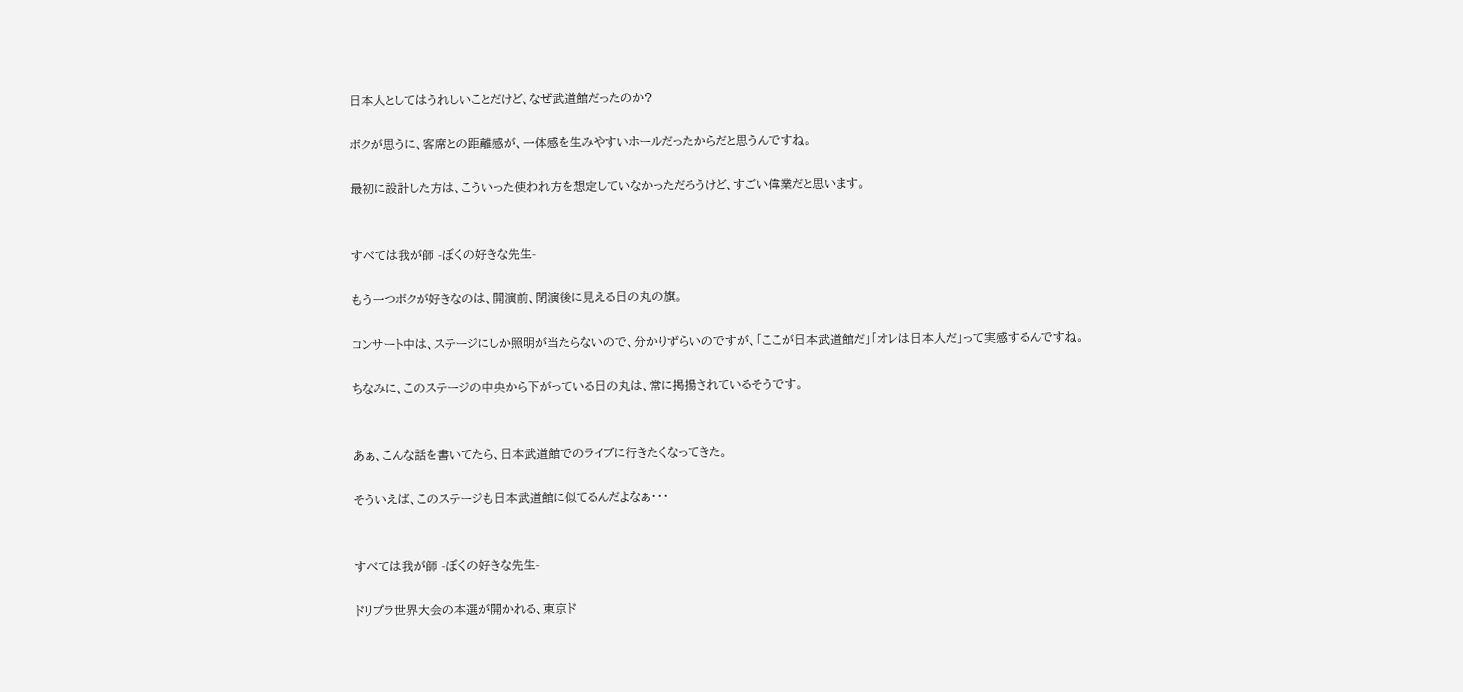日本人としてはうれしいことだけど、なぜ武道館だったのか?

ボクが思うに、客席との距離感が、一体感を生みやすいホールだったからだと思うんですね。

最初に設計した方は、こういった使われ方を想定していなかっただろうけど、すごい偉業だと思います。


すべては我が師 -ぼくの好きな先生-

もう一つボクが好きなのは、開演前、閉演後に見える日の丸の旗。

コンサート中は、ステージにしか照明が当たらないので、分かりずらいのですが、「ここが日本武道館だ」「オレは日本人だ」って実感するんですね。

ちなみに、このステージの中央から下がっている日の丸は、常に掲揚されているそうです。


あぁ、こんな話を書いてたら、日本武道館でのライブに行きたくなってきた。

そういえば、このステージも日本武道館に似てるんだよなぁ・・・


すべては我が師 -ぼくの好きな先生-

ドリプラ世界大会の本選が開かれる、東京ド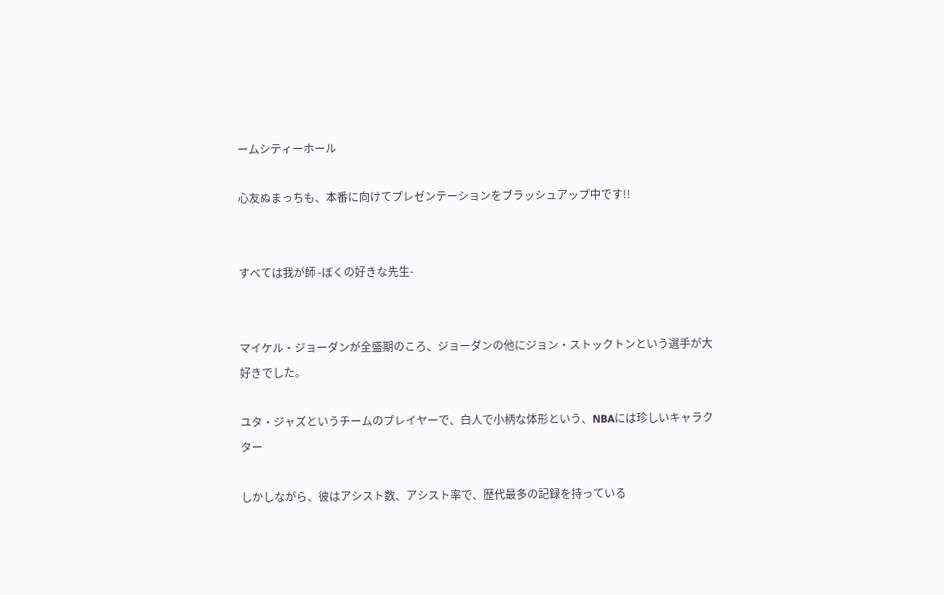ームシティーホール

心友ぬまっちも、本番に向けてプレゼンテーションをブラッシュアップ中です!!


すべては我が師 -ぼくの好きな先生-


マイケル・ジョーダンが全盛期のころ、ジョーダンの他にジョン・ストックトンという選手が大好きでした。

ユタ・ジャズというチームのプレイヤーで、白人で小柄な体形という、NBAには珍しいキャラクター

しかしながら、彼はアシスト数、アシスト率で、歴代最多の記録を持っている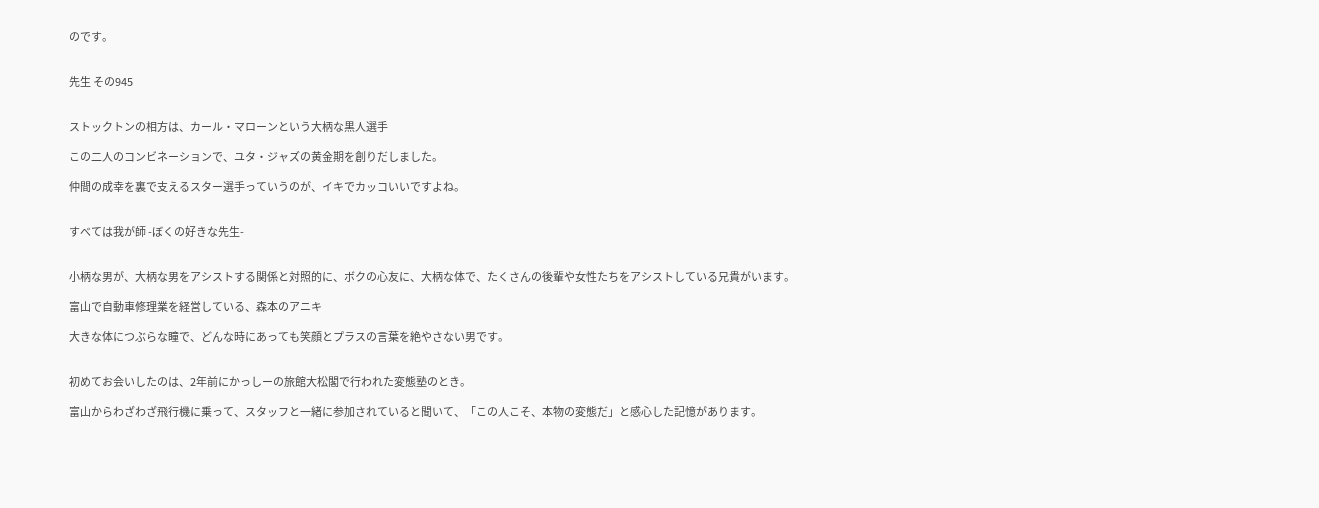のです。


先生 その945


ストックトンの相方は、カール・マローンという大柄な黒人選手

この二人のコンビネーションで、ユタ・ジャズの黄金期を創りだしました。

仲間の成幸を裏で支えるスター選手っていうのが、イキでカッコいいですよね。


すべては我が師 -ぼくの好きな先生-


小柄な男が、大柄な男をアシストする関係と対照的に、ボクの心友に、大柄な体で、たくさんの後輩や女性たちをアシストしている兄貴がいます。

富山で自動車修理業を経営している、森本のアニキ

大きな体につぶらな瞳で、どんな時にあっても笑顔とプラスの言葉を絶やさない男です。


初めてお会いしたのは、2年前にかっしーの旅館大松閣で行われた変態塾のとき。

富山からわざわざ飛行機に乗って、スタッフと一緒に参加されていると聞いて、「この人こそ、本物の変態だ」と感心した記憶があります。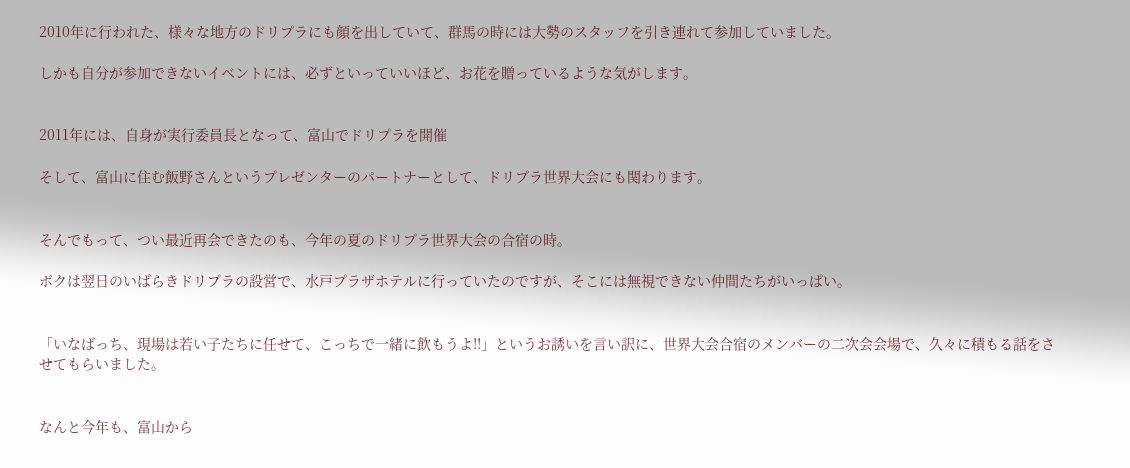2010年に行われた、様々な地方のドリプラにも顔を出していて、群馬の時には大勢のスタッフを引き連れて参加していました。

しかも自分が参加できないイベントには、必ずといっていいほど、お花を贈っているような気がします。


2011年には、自身が実行委員長となって、富山でドリプラを開催

そして、富山に住む飯野さんというプレゼンターのパートナーとして、ドリプラ世界大会にも関わります。


そんでもって、つい最近再会できたのも、今年の夏のドリプラ世界大会の合宿の時。

ボクは翌日のいばらきドリプラの設営で、水戸プラザホテルに行っていたのですが、そこには無視できない仲間たちがいっぱい。


「いなばっち、現場は若い子たちに任せて、こっちで一緒に飲もうよ!!」というお誘いを言い訳に、世界大会合宿のメンバーの二次会会場で、久々に積もる話をさせてもらいました。


なんと今年も、富山から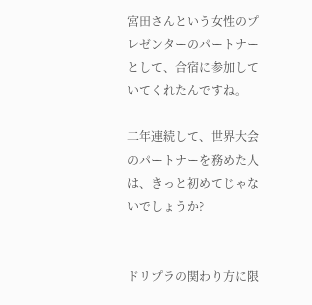宮田さんという女性のプレゼンターのパートナーとして、合宿に参加していてくれたんですね。

二年連続して、世界大会のパートナーを務めた人は、きっと初めてじゃないでしょうか?


ドリプラの関わり方に限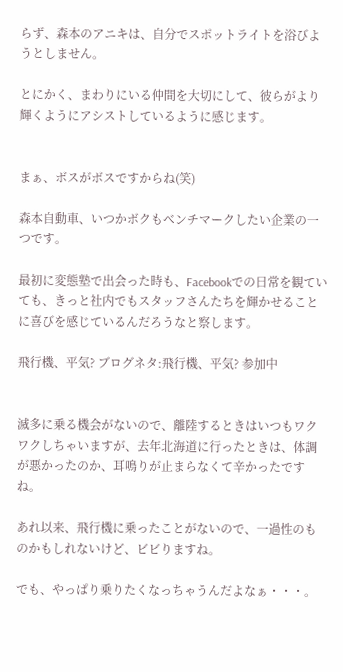らず、森本のアニキは、自分でスポットライトを浴びようとしません。

とにかく、まわりにいる仲間を大切にして、彼らがより輝くようにアシストしているように感じます。


まぁ、ボスがボスですからね(笑)

森本自動車、いつかボクもベンチマークしたい企業の一つです。

最初に変態塾で出会った時も、Facebookでの日常を観ていても、きっと社内でもスタッフさんたちを輝かせることに喜びを感じているんだろうなと察します。

飛行機、平気? ブログネタ:飛行機、平気? 参加中


滅多に乗る機会がないので、離陸するときはいつもワクワクしちゃいますが、去年北海道に行ったときは、体調が悪かったのか、耳鳴りが止まらなくて辛かったですね。

あれ以来、飛行機に乗ったことがないので、一過性のものかもしれないけど、ビビりますね。

でも、やっぱり乗りたくなっちゃうんだよなぁ・・・。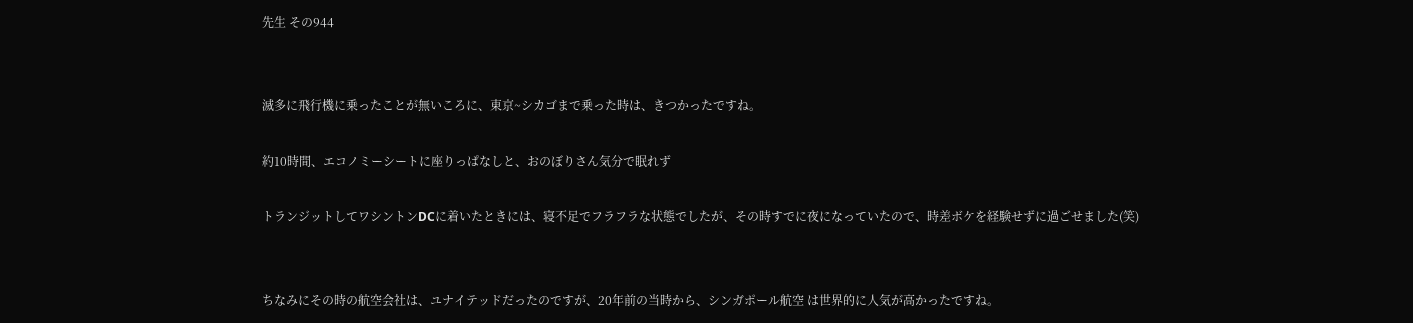先生 その944


滅多に飛行機に乗ったことが無いころに、東京~シカゴまで乗った時は、きつかったですね。

約10時間、エコノミーシートに座りっぱなしと、おのぼりさん気分で眠れず

トランジットしてワシントンDCに着いたときには、寝不足でフラフラな状態でしたが、その時すでに夜になっていたので、時差ボケを経験せずに過ごせました(笑)


ちなみにその時の航空会社は、ユナイテッドだったのですが、20年前の当時から、シンガポール航空 は世界的に人気が高かったですね。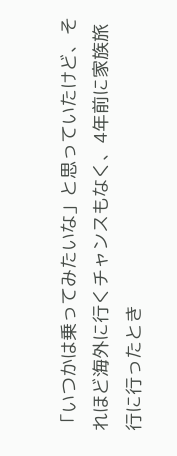「いつかは乗ってみたいな」と思っていたけど、それほど海外に行くチャンスもなく、4年前に家族旅行に行ったとき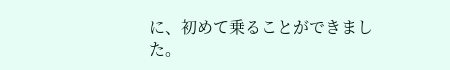に、初めて乗ることができました。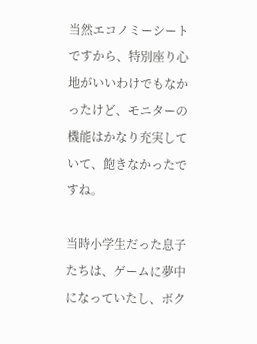当然エコノミーシートですから、特別座り心地がいいわけでもなかったけど、モニターの機能はかなり充実していて、飽きなかったですね。

当時小学生だった息子たちは、ゲームに夢中になっていたし、ボク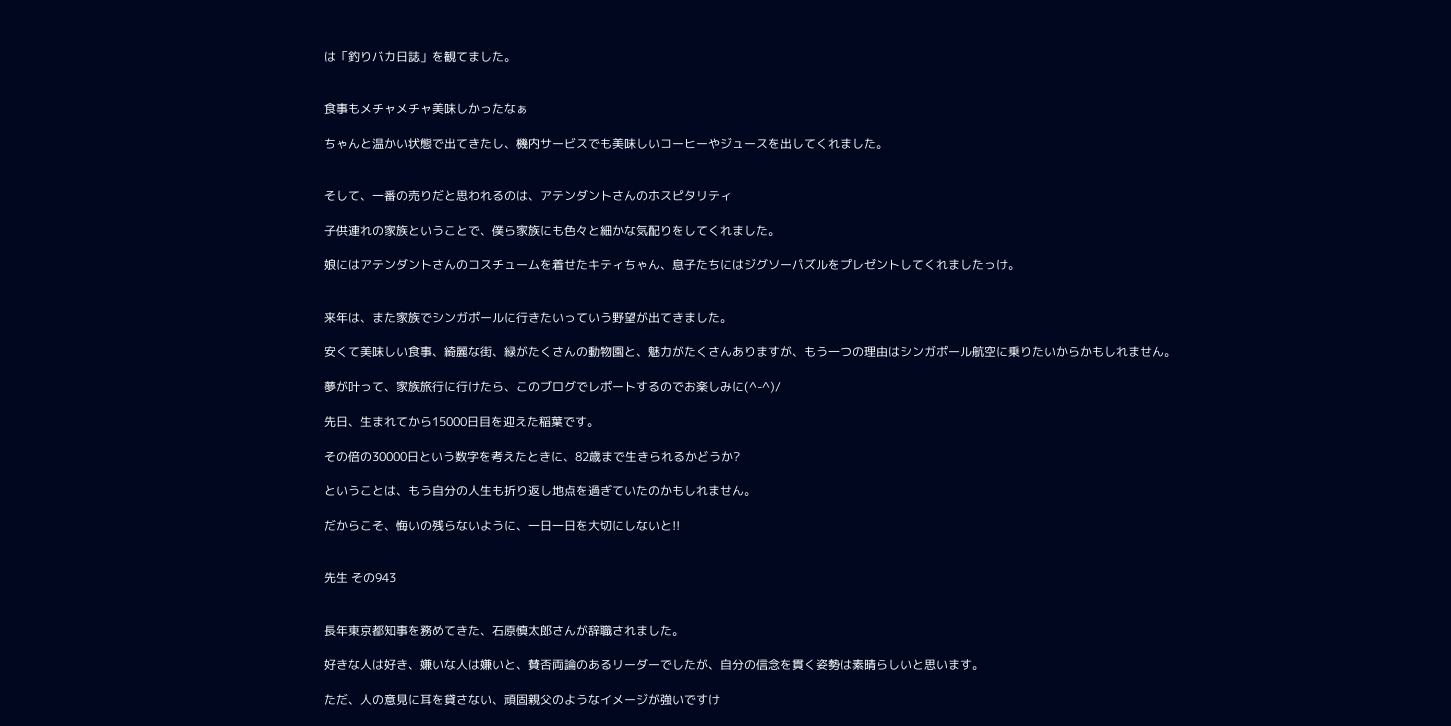は「釣りバカ日誌」を観てました。


食事もメチャメチャ美味しかったなぁ

ちゃんと温かい状態で出てきたし、機内サービスでも美味しいコーヒーやジュースを出してくれました。


そして、一番の売りだと思われるのは、アテンダントさんのホスピタリティ

子供連れの家族ということで、僕ら家族にも色々と細かな気配りをしてくれました。

娘にはアテンダントさんのコスチュームを着せたキティちゃん、息子たちにはジグソーパズルをプレゼントしてくれましたっけ。


来年は、また家族でシンガポールに行きたいっていう野望が出てきました。

安くて美味しい食事、綺麗な街、緑がたくさんの動物園と、魅力がたくさんありますが、もう一つの理由はシンガポール航空に乗りたいからかもしれません。

夢が叶って、家族旅行に行けたら、このブログでレポートするのでお楽しみに(^-^)/

先日、生まれてから15000日目を迎えた稲葉です。

その倍の30000日という数字を考えたときに、82歳まで生きられるかどうか?

ということは、もう自分の人生も折り返し地点を過ぎていたのかもしれません。

だからこそ、悔いの残らないように、一日一日を大切にしないと!!


先生 その943


長年東京都知事を務めてきた、石原慎太郎さんが辞職されました。

好きな人は好き、嫌いな人は嫌いと、賛否両論のあるリーダーでしたが、自分の信念を貫く姿勢は素晴らしいと思います。

ただ、人の意見に耳を貸さない、頑固親父のようなイメージが強いですけ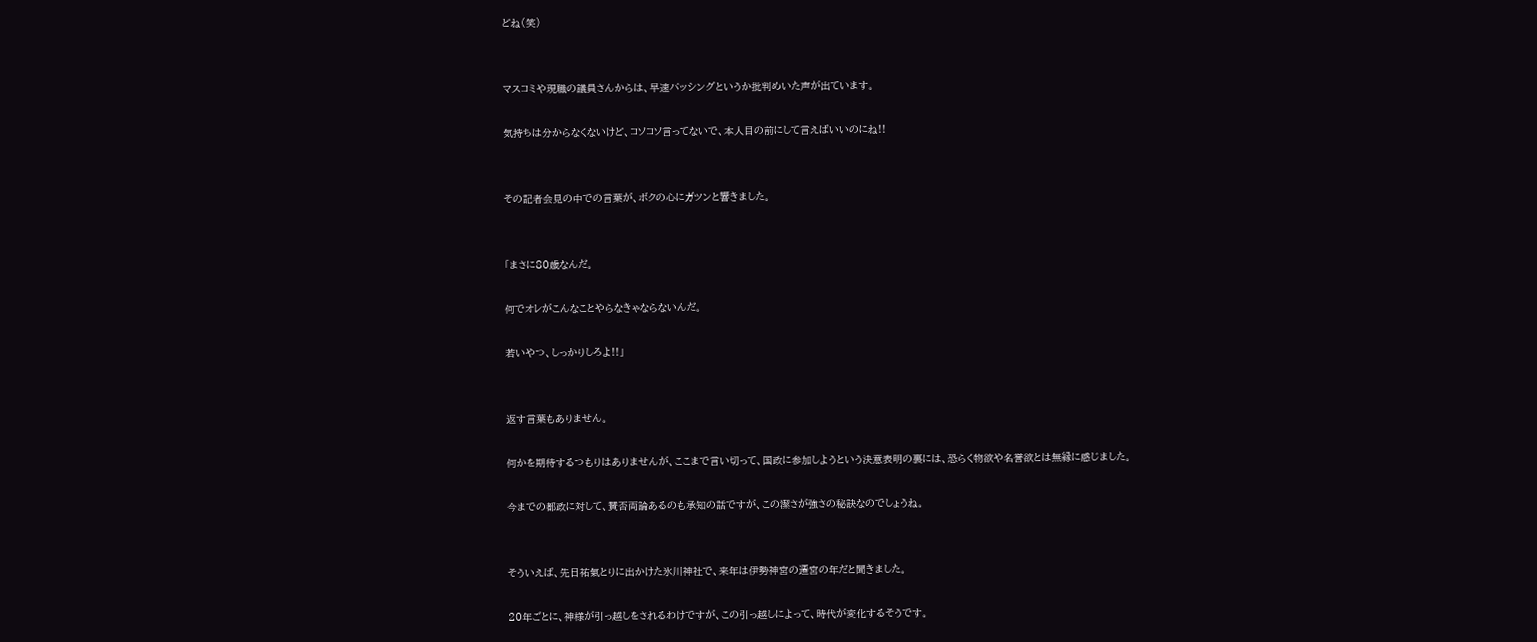どね(笑)


マスコミや現職の議員さんからは、早速バッシングというか批判めいた声が出ています。

気持ちは分からなくないけど、コソコソ言ってないで、本人目の前にして言えばいいのにね!!


その記者会見の中での言葉が、ボクの心にガツンと響きました。


「まさに80歳なんだ。

何でオレがこんなことやらなきゃならないんだ。

若いやつ、しっかりしろよ!!」


返す言葉もありません。

何かを期待するつもりはありませんが、ここまで言い切って、国政に参加しようという決意表明の裏には、恐らく物欲や名誉欲とは無縁に感じました。

今までの都政に対して、賛否両論あるのも承知の話ですが、この潔さが強さの秘訣なのでしょうね。


そういえば、先日祐氣とりに出かけた氷川神社で、来年は伊勢神宮の遷宮の年だと聞きました。

20年ごとに、神様が引っ越しをされるわけですが、この引っ越しによって、時代が変化するそうです。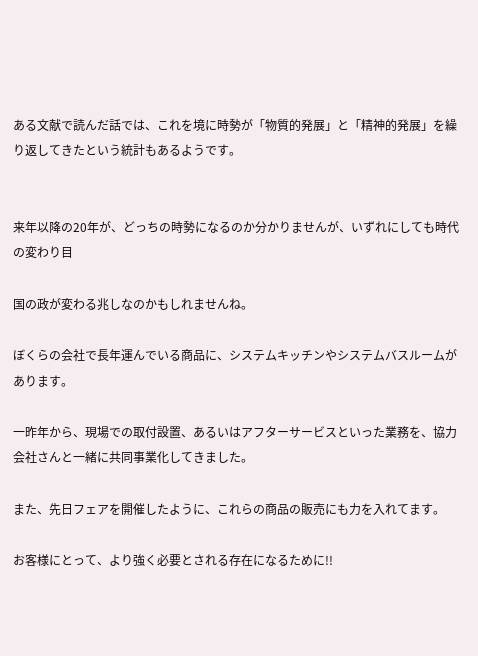ある文献で読んだ話では、これを境に時勢が「物質的発展」と「精神的発展」を繰り返してきたという統計もあるようです。


来年以降の20年が、どっちの時勢になるのか分かりませんが、いずれにしても時代の変わり目

国の政が変わる兆しなのかもしれませんね。

ぼくらの会社で長年運んでいる商品に、システムキッチンやシステムバスルームがあります。

一昨年から、現場での取付設置、あるいはアフターサービスといった業務を、協力会社さんと一緒に共同事業化してきました。

また、先日フェアを開催したように、これらの商品の販売にも力を入れてます。

お客様にとって、より強く必要とされる存在になるために!!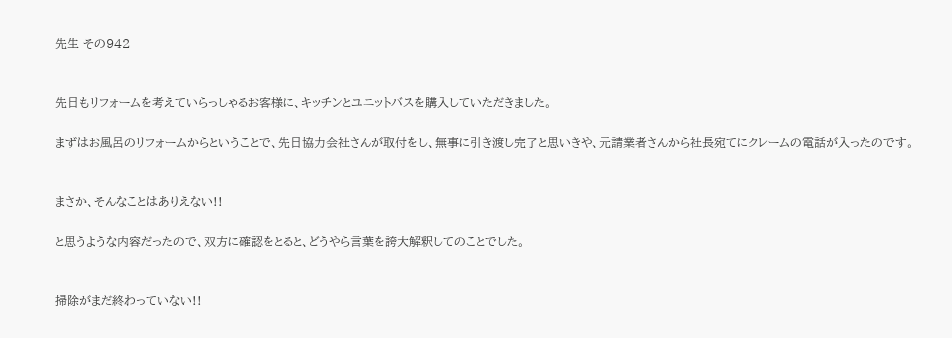先生 その942


先日もリフォームを考えていらっしゃるお客様に、キッチンとユニットバスを購入していただきました。

まずはお風呂のリフォームからということで、先日協力会社さんが取付をし、無事に引き渡し完了と思いきや、元請業者さんから社長宛てにクレームの電話が入ったのです。


まさか、そんなことはありえない!!

と思うような内容だったので、双方に確認をとると、どうやら言葉を誇大解釈してのことでした。


掃除がまだ終わっていない!!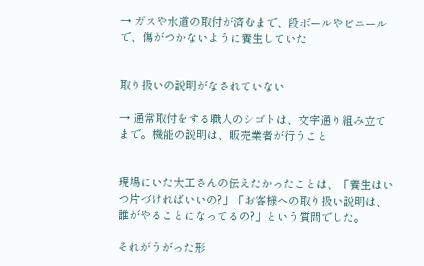→ ガスや水道の取付が済むまで、段ボールやビニールで、傷がつかないように養生していた


取り扱いの説明がなされていない

→ 通常取付をする職人のシゴトは、文字通り組み立てまで。機能の説明は、販売業者が行うこと


現場にいた大工さんの伝えたかったことは、「養生はいつ片づければいいの?」「お客様への取り扱い説明は、誰がやることになってるの?」という質問でした。

それがうがった形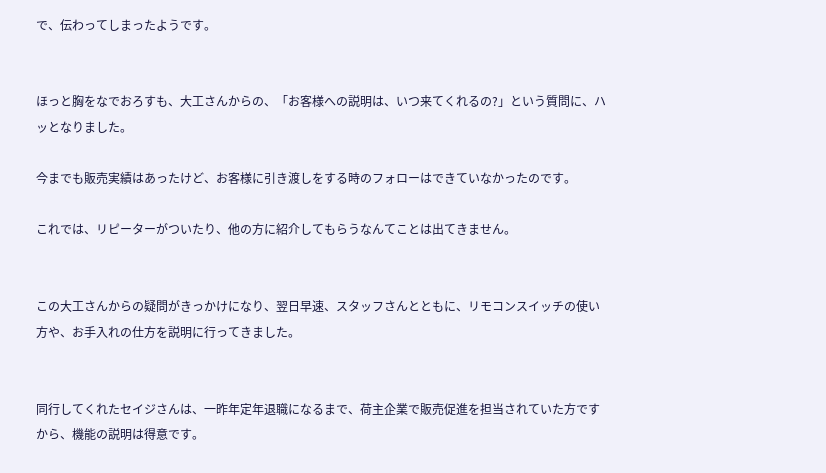で、伝わってしまったようです。


ほっと胸をなでおろすも、大工さんからの、「お客様への説明は、いつ来てくれるの?」という質問に、ハッとなりました。

今までも販売実績はあったけど、お客様に引き渡しをする時のフォローはできていなかったのです。

これでは、リピーターがついたり、他の方に紹介してもらうなんてことは出てきません。


この大工さんからの疑問がきっかけになり、翌日早速、スタッフさんとともに、リモコンスイッチの使い方や、お手入れの仕方を説明に行ってきました。


同行してくれたセイジさんは、一昨年定年退職になるまで、荷主企業で販売促進を担当されていた方ですから、機能の説明は得意です。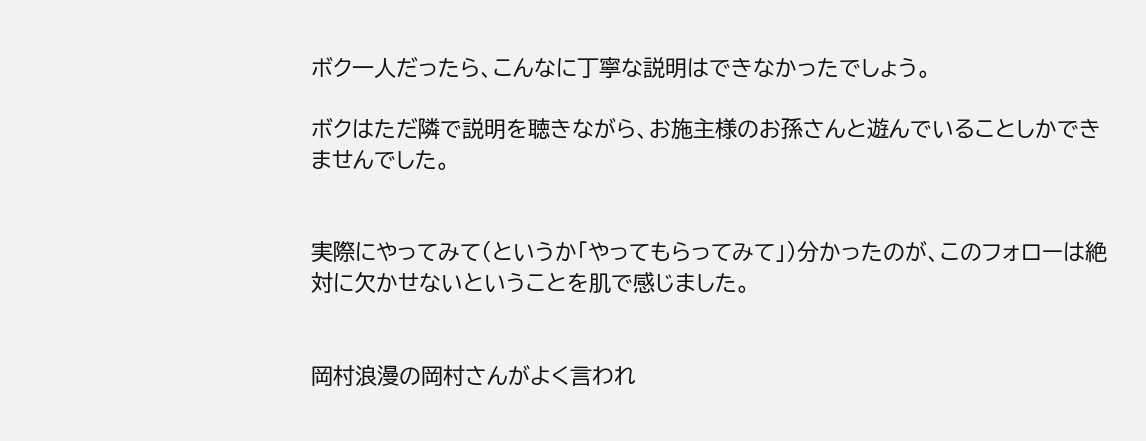ボク一人だったら、こんなに丁寧な説明はできなかったでしょう。

ボクはただ隣で説明を聴きながら、お施主様のお孫さんと遊んでいることしかできませんでした。


実際にやってみて(というか「やってもらってみて」)分かったのが、このフォローは絶対に欠かせないということを肌で感じました。


岡村浪漫の岡村さんがよく言われ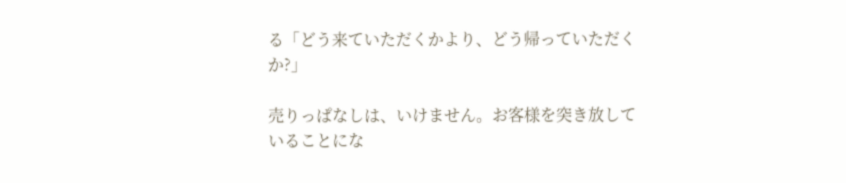る「どう来ていただくかより、どう帰っていただくか?」

売りっぱなしは、いけません。お客様を突き放していることにな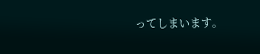ってしまいます。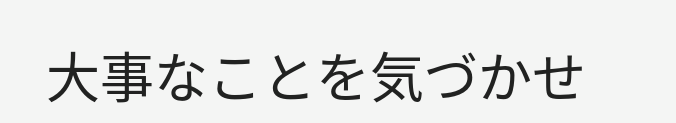大事なことを気づかせ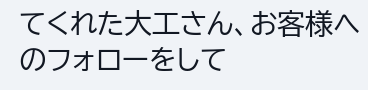てくれた大工さん、お客様へのフォローをして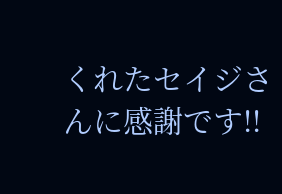くれたセイジさんに感謝です!!